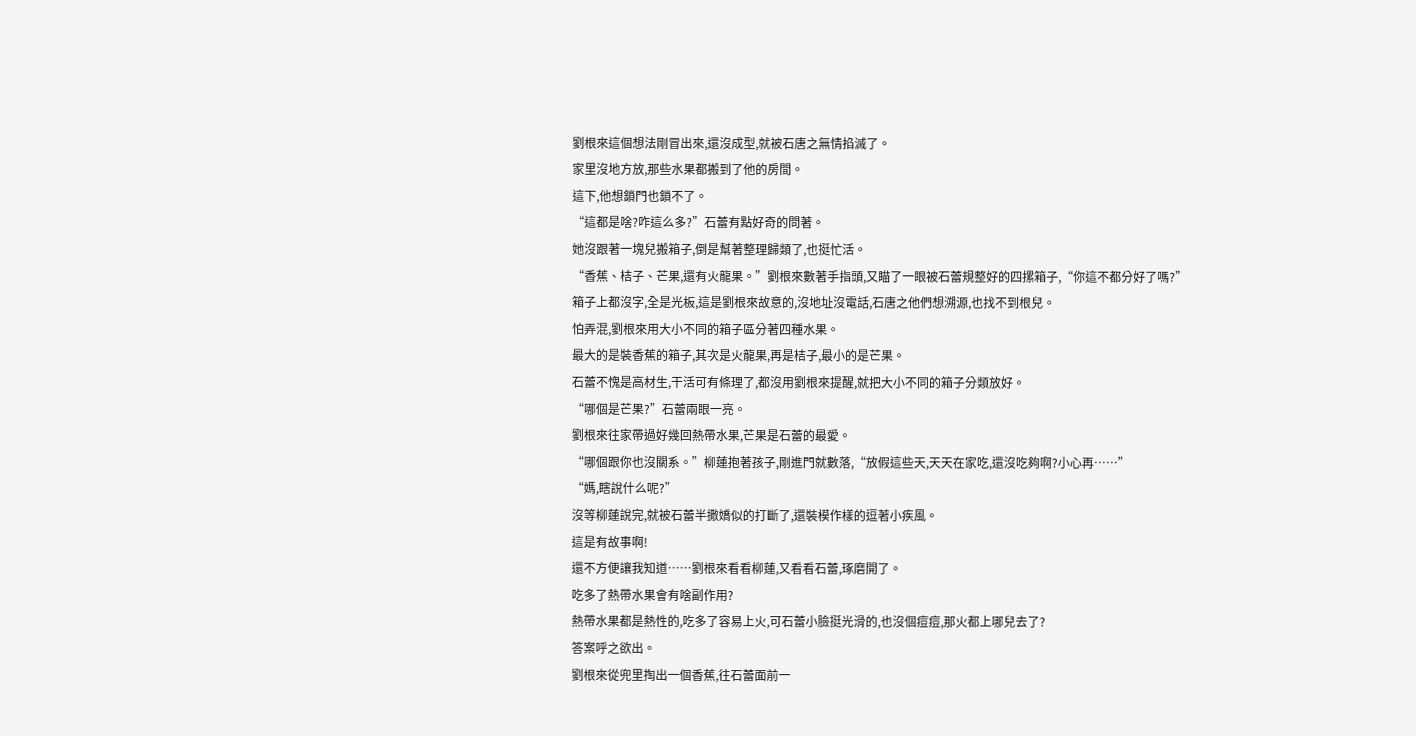劉根來這個想法剛冒出來,還沒成型,就被石唐之無情掐滅了。
家里沒地方放,那些水果都搬到了他的房間。
這下,他想鎖門也鎖不了。
“這都是啥?咋這么多?”石蕾有點好奇的問著。
她沒跟著一塊兒搬箱子,倒是幫著整理歸類了,也挺忙活。
“香蕉、桔子、芒果,還有火龍果。”劉根來數著手指頭,又瞄了一眼被石蕾規整好的四摞箱子,“你這不都分好了嗎?”
箱子上都沒字,全是光板,這是劉根來故意的,沒地址沒電話,石唐之他們想溯源,也找不到根兒。
怕弄混,劉根來用大小不同的箱子區分著四種水果。
最大的是裝香蕉的箱子,其次是火龍果,再是桔子,最小的是芒果。
石蕾不愧是高材生,干活可有條理了,都沒用劉根來提醒,就把大小不同的箱子分類放好。
“哪個是芒果?”石蕾兩眼一亮。
劉根來往家帶過好幾回熱帶水果,芒果是石蕾的最愛。
“哪個跟你也沒關系。”柳蓮抱著孩子,剛進門就數落,“放假這些天,天天在家吃,還沒吃夠啊?小心再……”
“媽,瞎說什么呢?”
沒等柳蓮說完,就被石蕾半撒嬌似的打斷了,還裝模作樣的逗著小疾風。
這是有故事啊!
還不方便讓我知道……劉根來看看柳蓮,又看看石蕾,琢磨開了。
吃多了熱帶水果會有啥副作用?
熱帶水果都是熱性的,吃多了容易上火,可石蕾小臉挺光滑的,也沒個痘痘,那火都上哪兒去了?
答案呼之欲出。
劉根來從兜里掏出一個香蕉,往石蕾面前一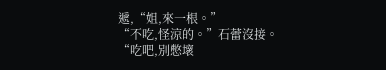遞,“姐,來一根。”
“不吃,怪涼的。”石蕾沒接。
“吃吧,別憋壞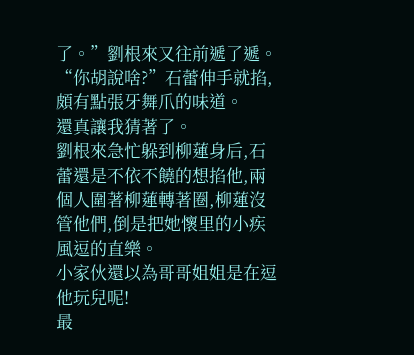了。”劉根來又往前遞了遞。
“你胡說啥?”石蕾伸手就掐,頗有點張牙舞爪的味道。
還真讓我猜著了。
劉根來急忙躲到柳蓮身后,石蕾還是不依不饒的想掐他,兩個人圍著柳蓮轉著圈,柳蓮沒管他們,倒是把她懷里的小疾風逗的直樂。
小家伙還以為哥哥姐姐是在逗他玩兒呢!
最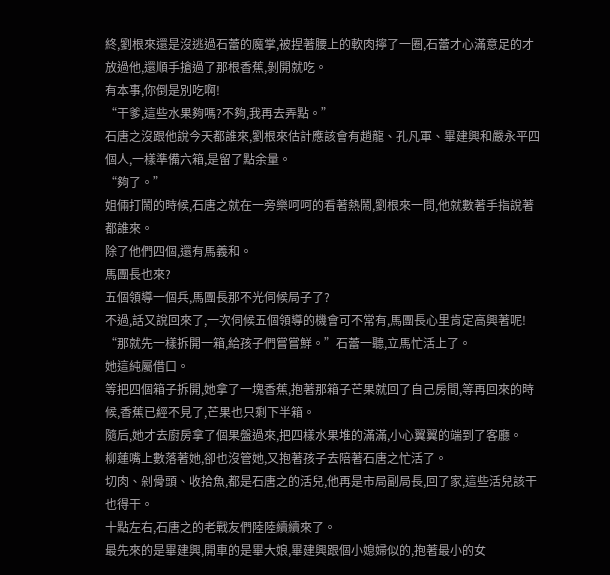終,劉根來還是沒逃過石蕾的魔掌,被捏著腰上的軟肉擰了一圈,石蕾才心滿意足的才放過他,還順手搶過了那根香蕉,剝開就吃。
有本事,你倒是別吃啊!
“干爹,這些水果夠嗎?不夠,我再去弄點。”
石唐之沒跟他說今天都誰來,劉根來估計應該會有趙龍、孔凡軍、畢建興和嚴永平四個人,一樣準備六箱,是留了點余量。
“夠了。”
姐倆打鬧的時候,石唐之就在一旁樂呵呵的看著熱鬧,劉根來一問,他就數著手指說著都誰來。
除了他們四個,還有馬義和。
馬團長也來?
五個領導一個兵,馬團長那不光伺候局子了?
不過,話又說回來了,一次伺候五個領導的機會可不常有,馬團長心里肯定高興著呢!
“那就先一樣拆開一箱,給孩子們嘗嘗鮮。”石蕾一聽,立馬忙活上了。
她這純屬借口。
等把四個箱子拆開,她拿了一塊香蕉,抱著那箱子芒果就回了自己房間,等再回來的時候,香蕉已經不見了,芒果也只剩下半箱。
隨后,她才去廚房拿了個果盤過來,把四樣水果堆的滿滿,小心翼翼的端到了客廳。
柳蓮嘴上數落著她,卻也沒管她,又抱著孩子去陪著石唐之忙活了。
切肉、剁骨頭、收拾魚,都是石唐之的活兒,他再是市局副局長,回了家,這些活兒該干也得干。
十點左右,石唐之的老戰友們陸陸續續來了。
最先來的是畢建興,開車的是畢大娘,畢建興跟個小媳婦似的,抱著最小的女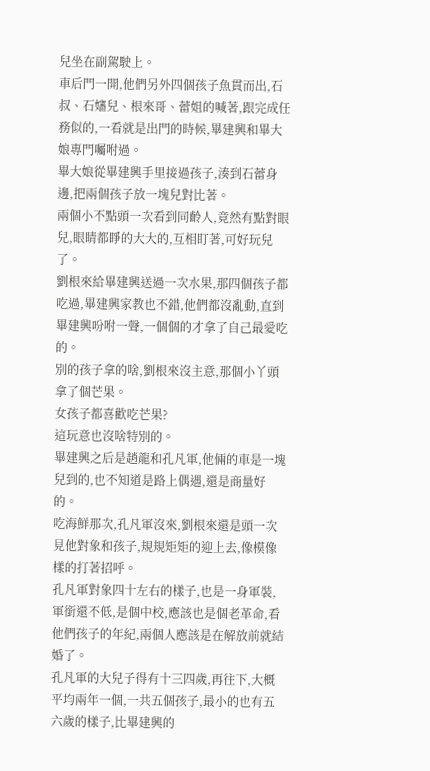兒坐在副駕駛上。
車后門一開,他們另外四個孩子魚貫而出,石叔、石嬸兒、根來哥、蕾姐的喊著,跟完成任務似的,一看就是出門的時候,畢建興和畢大娘專門囑咐過。
畢大娘從畢建興手里接過孩子,湊到石蕾身邊,把兩個孩子放一塊兒對比著。
兩個小不點頭一次看到同齡人,竟然有點對眼兒,眼睛都睜的大大的,互相盯著,可好玩兒了。
劉根來給畢建興送過一次水果,那四個孩子都吃過,畢建興家教也不錯,他們都沒亂動,直到畢建興吩咐一聲,一個個的才拿了自己最愛吃的。
別的孩子拿的啥,劉根來沒主意,那個小丫頭拿了個芒果。
女孩子都喜歡吃芒果?
這玩意也沒啥特別的。
畢建興之后是趙龍和孔凡軍,他倆的車是一塊兒到的,也不知道是路上偶遇,還是商量好的。
吃海鮮那次,孔凡軍沒來,劉根來還是頭一次見他對象和孩子,規規矩矩的迎上去,像模像樣的打著招呼。
孔凡軍對象四十左右的樣子,也是一身軍裝,軍銜還不低,是個中校,應該也是個老革命,看他們孩子的年紀,兩個人應該是在解放前就結婚了。
孔凡軍的大兒子得有十三四歲,再往下,大概平均兩年一個,一共五個孩子,最小的也有五六歲的樣子,比畢建興的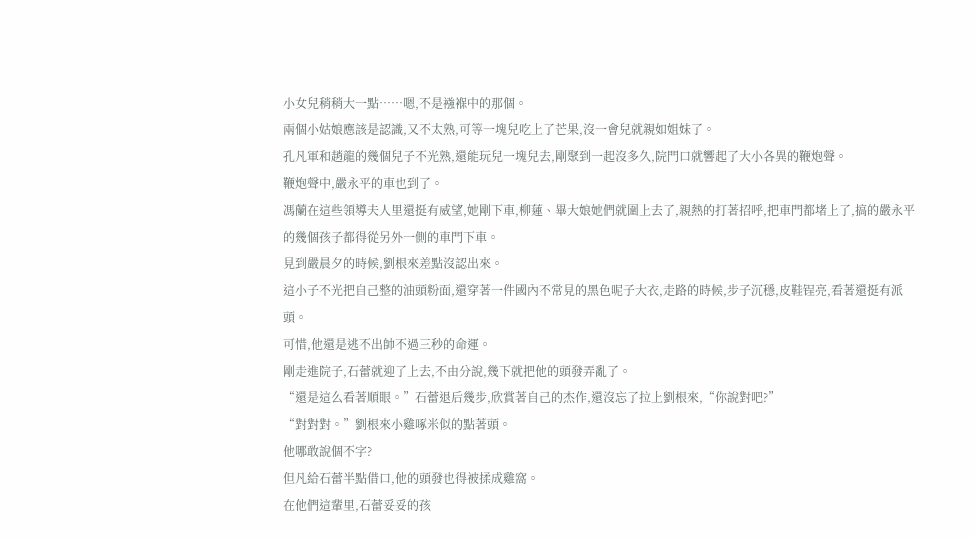小女兒稍稍大一點……嗯,不是襁褓中的那個。
兩個小姑娘應該是認識,又不太熟,可等一塊兒吃上了芒果,沒一會兒就親如姐妹了。
孔凡軍和趙龍的幾個兒子不光熟,還能玩兒一塊兒去,剛聚到一起沒多久,院門口就響起了大小各異的鞭炮聲。
鞭炮聲中,嚴永平的車也到了。
馮蘭在這些領導夫人里還挺有威望,她剛下車,柳蓮、畢大娘她們就圍上去了,親熱的打著招呼,把車門都堵上了,搞的嚴永平的幾個孩子都得從另外一側的車門下車。
見到嚴晨夕的時候,劉根來差點沒認出來。
這小子不光把自己整的油頭粉面,還穿著一件國內不常見的黑色呢子大衣,走路的時候,步子沉穩,皮鞋锃亮,看著還挺有派頭。
可惜,他還是逃不出帥不過三秒的命運。
剛走進院子,石蕾就迎了上去,不由分說,幾下就把他的頭發弄亂了。
“還是這么看著順眼。”石蕾退后幾步,欣賞著自己的杰作,還沒忘了拉上劉根來,“你說對吧?”
“對對對。”劉根來小雞啄米似的點著頭。
他哪敢說個不字?
但凡給石蕾半點借口,他的頭發也得被揉成雞窩。
在他們這輩里,石蕾妥妥的孩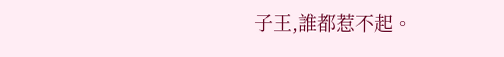子王,誰都惹不起。